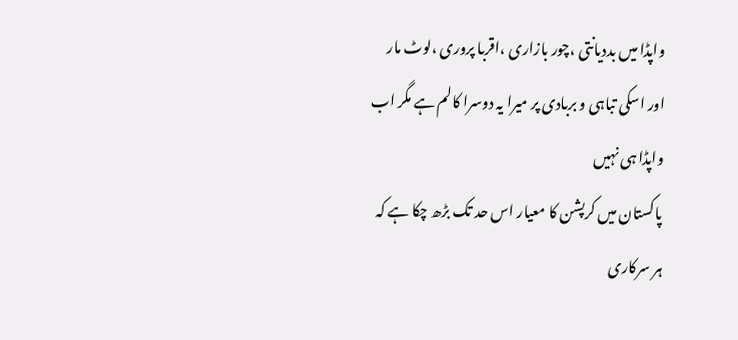واپڈا میں بددیانتی ،چور بازاری ،اقربا پروری ،لوٹ مار
اور اسکی تباہی و بربادی پر میرا یہ دوسرا کالم ہے مگر اب واپڈا ہی نہیں
پاکستان میں کرپشن کا معیار اس حد تک بڑھ چکا ہے کہ ہر سرکاری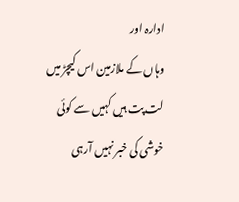ادارہ اور
وہاں کے ملازمین اس کیچڑ میں لت پت ہیں کہیں سے کوئی خوشی کی خبر نہیں آرہی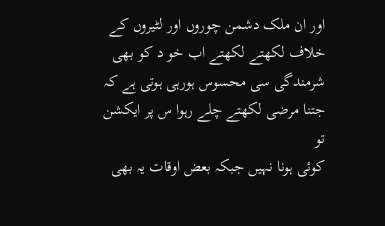اور ان ملک دشمن چوروں اور لٹیروں کے خلاف لکھتے لکھتے اب خو د کو بھی
شرمندگی سی محسوس ہورہی ہوتی ہے کہ جتنا مرضی لکھتے چلے رہوا س پر ایکشن تو
کوئی ہونا نہیں جبکہ بعض اوقات یہ بھی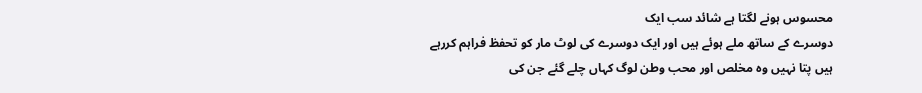محسوس ہونے لگتا ہے شائد سب ایک
دوسرے کے ساتھ ملے ہوئے ہیں اور ایک دوسرے کی لوٹ مار کو تحفظ فراہم کررہے
ہیں پتا نہیں وہ مخلص اور محب وطن لوگ کہاں چلے گئے جن کی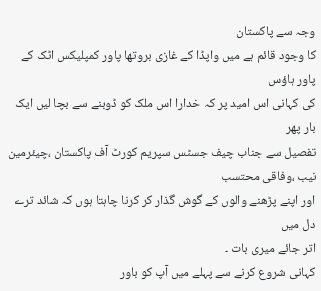وجہ سے پاکستان
کا وجود قائم ہے میں واپڈا کے غازی بروتھا پاور کمپلیکس اٹک کے پاور ہاؤس
کی کہانی اس امید پر کہ خدارا اس ملک کو ڈوبنے سے بچا لیں ایک بار پھر
تفصیل سے جناب چیف جسٹس سپریم کورٹ آف پاکستان ،چیئرمین نیب ،وفاقی محتسب
اور اپنے پڑھنے والوں کے گوش گذار کر کرنا چاہتا ہوں کہ شائد ترے دل میں
اتر جائے میری بات ۔
کہانی شروع کرنے سے پہلے میں آپ کو باور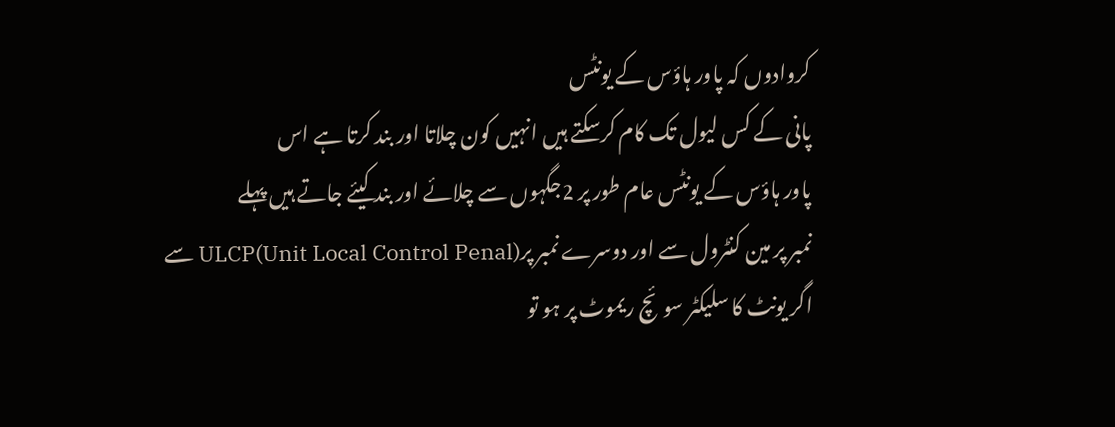کروادوں کہ پاور ہاؤس کے یونٹس
پانی کے کس لیول تک کام کرسکتے ہیں انہیں کون چلاتا اور بند کرتا ہے اس
پاور ہاؤس کے یونٹس عام طور پر 2جگہوں سے چلائے اور بند کیئے جاتے ہیں پہلے
نمبر پر مین کنٹرول سے اور دوسرے نمبر پرULCP(Unit Local Control Penal) سے
اگر یونٹ کا سلیکٹر سوئچ ریموٹ پر ہو تو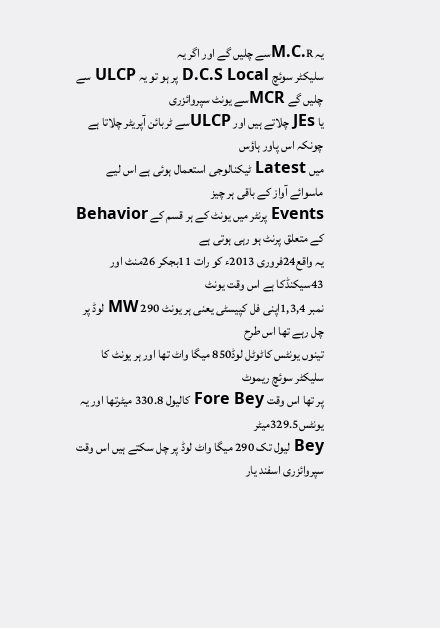یہ M.C.Rسے چلیں گے اور اگر یہ
سلیکٹر سوئچ D.C.S Local پر ہو تو یہ ULCP سے چلیں گے MCRسے یونٹ سپروائزری
یا JEs چلاتے ہیں اور ULCPسے ٹربائن آپریٹر چلاتا ہے چونکہ اس پاور ہاؤس
میں Latest ٹیکنالوجی استعمال ہوئی ہے اس لیے ماسوائے آواز کے باقی ہر چیز
Events پرنٹر میں یونٹ کے ہر قسم کے Behavior کے متعلق پرنٹ ہو رہی ہوتی ہے
یہ واقع24فروری 2013ء کو رات 11بجکر 26منٹ اور 43سیکنڈکا ہے اس وقت یونٹ
نمبر 1,3,4اپنی فل کپیسٹی یعنی ہر یونٹ 290 MW لوڈ پر چل رہے تھا اس طرح
تینوں یونٹس کاٹوٹل لوڈ850 میگا واٹ تھا اور ہر یونٹ کا سلیکٹر سوئچ ریموٹ
پر تھا اس وقت Fore Bey کالیول 330.8 میٹرتھا اور یہ یونٹس329.5میٹر
Bey لیول تک 290 میگا واٹ لوڈ پر چل سکتے ہیں اس وقت سپروائزری اسفند یار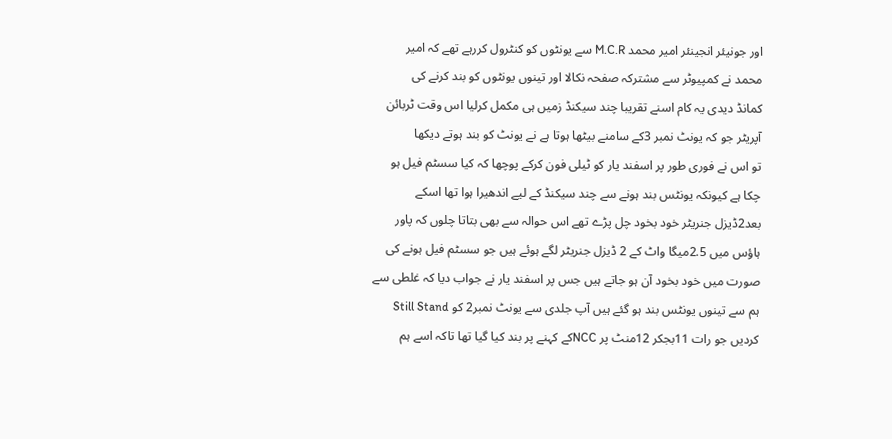اور جونیئر انجینئر امیر محمد M.C.R سے یونٹوں کو کنٹرول کررہے تھے کہ امیر
محمد نے کمپیوٹر سے مشترکہ صفحہ نکالا اور تینوں یونٹوں کو بند کرنے کی
کمانڈ دیدی یہ کام اسنے تقریبا چند سیکنڈ زمیں ہی مکمل کرلیا اس وقت ٹربائن
آپریٹر جو کہ یونٹ نمبر 3کے سامنے بیٹھا ہوتا ہے نے یونٹ کو بند ہوتے دیکھا
تو اس نے فوری طور پر اسفند یار کو ٹیلی فون کرکے پوچھا کہ کیا سسٹم فیل ہو
چکا ہے کیونکہ یونٹس بند ہونے سے چند سیکنڈ کے لیے اندھیرا ہوا تھا اسکے
بعد2ڈیزل جنریٹر خود بخود چل پڑے تھے اس حوالہ سے بھی بتاتا چلوں کہ پاور
ہاؤس میں 2.5میگا واٹ کے 2 ڈیزل جنریٹر لگے ہوئے ہیں جو سسٹم فیل ہونے کی
صورت میں خود بخود آن ہو جاتے ہیں جس پر اسفند یار نے جواب دیا کہ غلطی سے
ہم سے تینوں یونٹس بند ہو گئے ہیں آپ جلدی سے یونٹ نمبر2 کو Still Stand
کردیں جو رات 11بجکر 12منٹ پر NCCکے کہنے پر بند کیا گیا تھا تاکہ اسے ہم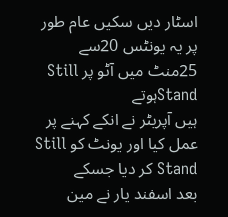اسٹار دیں سکیں عام طور پر یہ یونٹس 20سے 25منٹ میں آٹو پر Still Standہوتے
ہیں آپریٹر نے انکے کہنے پر عمل کیا اور یونٹ کو Still Stand کر دیا جسکے
بعد اسفند یار نے مین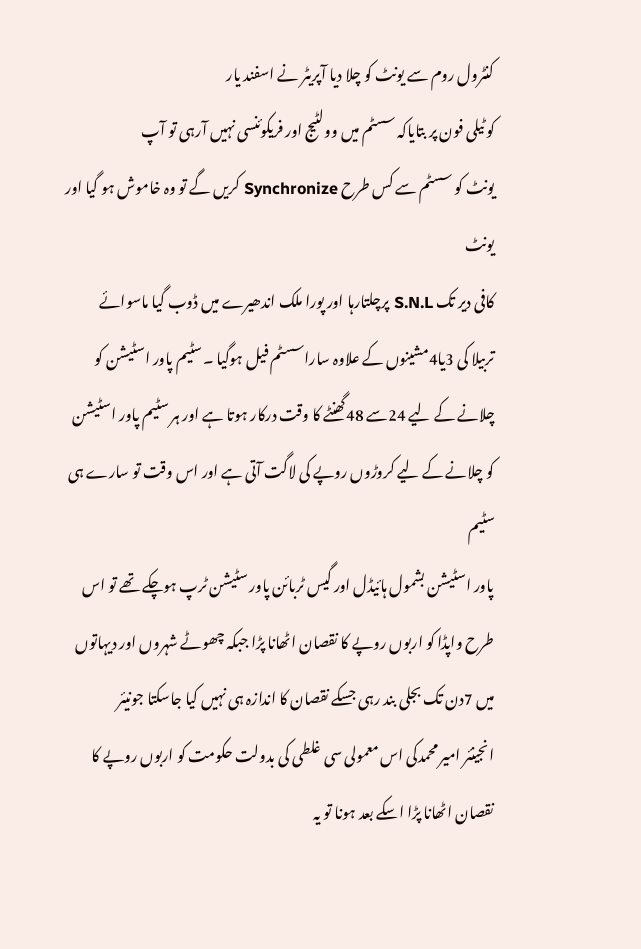کنٹرول روم سے یونٹ کو چلا دیا آپریٹر نے اسفند یار
کو ٹیلی فون پر بتایاکہ سسٹم میں وولٹیج اور فریکوئنسی نہیں آرہی تو آپ
یونٹ کو سسٹم سے کس طرح Synchronize کریں گے تو وہ خاموش ہو گیا اور یونٹ
کافی دیر تک S.N.L پرچلتارہا اور پورا ملک اندھیرے میں ڈوب گیا ماسوائے
تربیلا کی 3یا4مشینوں کے علاوہ ساراسسٹم فیل ہوگیا ۔سٹیم پاور اسٹیشن کو
چلانے کے لیے 24سے 48گھنٹے کا وقت درکار ہوتا ہے اور ہر سٹیم پاور اسٹیشن
کو چلانے کے لیے کروڑوں روپے کی لاگت آتی ہے اور اس وقت تو سارے ہی سٹیم
پاور اسٹیشن بشمول ہائیڈل اور گیس ٹربائن پاور سٹیشن ٹرپ ہوچکے تھے تو اس
طرح واپڈا کو اربوں روپے کا نقصان اٹھانا پڑا جبکہ چھوٹے شہروں اور دیہاتوں
میں 7دن تک بجلی بند رہی جسکے نقصان کا اندازہ ہی نہیں کیا جاسکتا جونیئر
انجینئر امیر محمدکی اس معمولی سی غلطی کی بدولت حکومت کو اربوں روپے کا
نقصان اٹھانا پڑا اسکے بعد ہونا تو یہ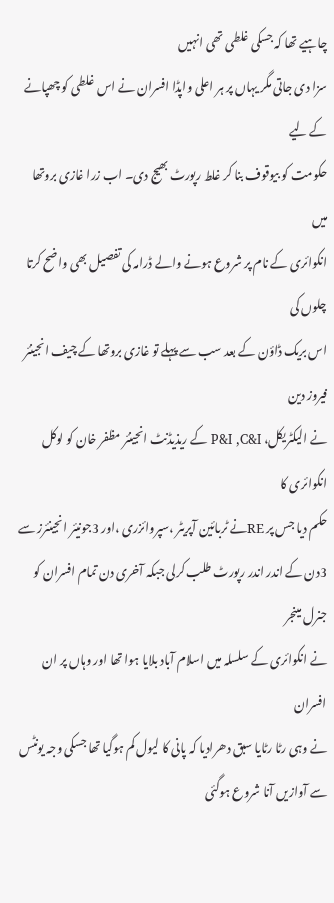چاہیے تھا کہ جسکی غلطی تھی انہیں
سزا دی جاتی مگر یہاں پر ہر اعلی واپڈا افسران نے اس غلطی کو چھپانے کے لیے
حکومت کو بیوقوف بنا کر غلط رپورٹ بھیج دی۔ اب زرا غازی بروتھا میں
انکوائری کے نام پر شروع ہونے والے ڈرامہ کی تفصیل بھی واضح کرتا چلوں کی
اس بریک ڈاؤن کے بعد سب سے پہلے تو غازی بروتھا کے چیف انجینئر فیروز دین
نے الیکٹریکل، P&I ,C&I کے ریذیڈنٹ انجینئر مظفر خان کو لوکل انکوائری کا
حکم دیا جس پر REنے ٹربائین آپریٹر ،سپروائزری ،اور 3جونیئر انجینئرز سے
3دن کے اندر اندر رپورٹ طلب کرلی جبکہ آخری دن تمام افسران کو جنرل مینجر
نے انکوائری کے سلسلہ میں اسلام آباد بلایا ہوا تھا اور وہاں پر ان افسران
نے وہی رٹا رٹایا سبق دھرادیا کہ پانی کا لیول کم ہوگیا تھا جسکی وجہ یونٹس
سے آوازیں آنا شروع ہوگئی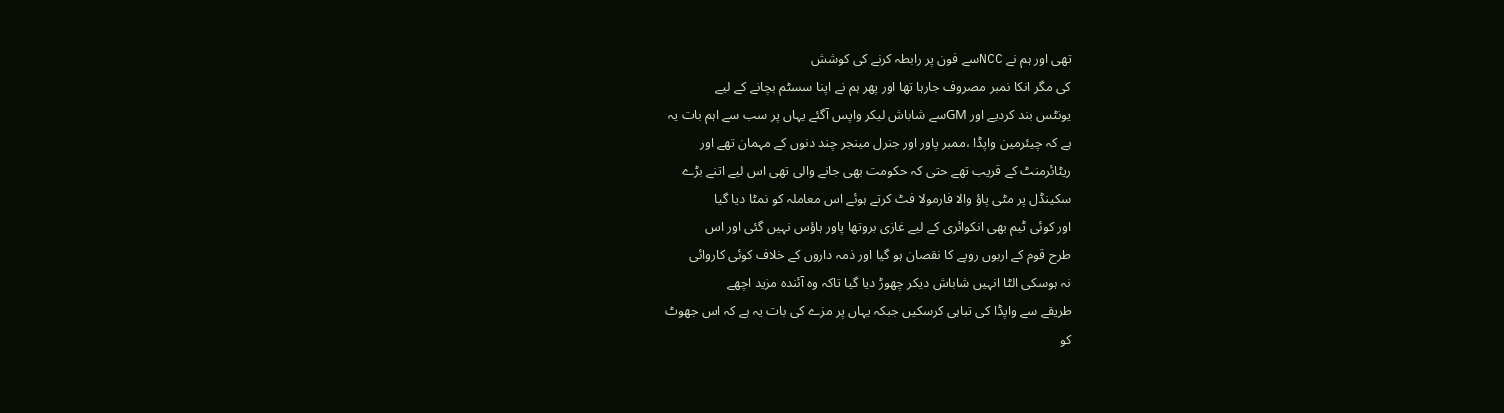تھی اور ہم نے NCCسے فون پر رابطہ کرنے کی کوشش
کی مگر انکا نمبر مصروف جارہا تھا اور پھر ہم نے اپنا سسٹم بچانے کے لیے
یونٹس بند کردیے اور GMسے شاباش لیکر واپس آگئے یہاں پر سب سے اہم بات یہ
ہے کہ چیئرمین واپڈا ،ممبر پاور اور جنرل مینجر چند دنوں کے مہمان تھے اور
ریٹائرمنٹ کے قریب تھے حتی کہ حکومت بھی جانے والی تھی اس لیے اتنے بڑے
سکینڈل پر مٹی پاؤ والا فارمولا فٹ کرتے ہوئے اس معاملہ کو نمٹا دیا گیا
اور کوئی ٹیم بھی انکوائری کے لیے غازی بروتھا پاور ہاؤس نہیں گئی اور اس
طرح قوم کے اربوں روپے کا نقصان ہو گیا اور ذمہ داروں کے خلاف کوئی کاروائی
نہ ہوسکی الٹا انہیں شاباش دیکر چھوڑ دیا گیا تاکہ وہ آئندہ مزید اچھے
طریقے سے واپڈا کی تباہی کرسکیں جبکہ یہاں پر مزے کی بات یہ ہے کہ اس جھوٹ
کو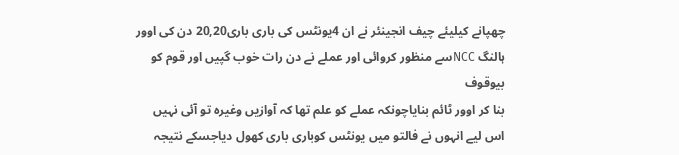چھپانے کیلیئے چیف انجینئر نے ان 4یونٹس کی باری باری20,20 دن کی اوور
ہالنگ NCCسے منظور کروائی اور عملے نے دن رات خوب گپیں اور قوم کو بیوقوف
بنا کر اوور ٹائم بنایاچونکہ عملے کو علم تھا کہ آوازیں وغیرہ تو آئی نہیں
اس لیے انہوں نے فالتو میں یونٹس کوباری باری کھول دیاجسکے نتیجہ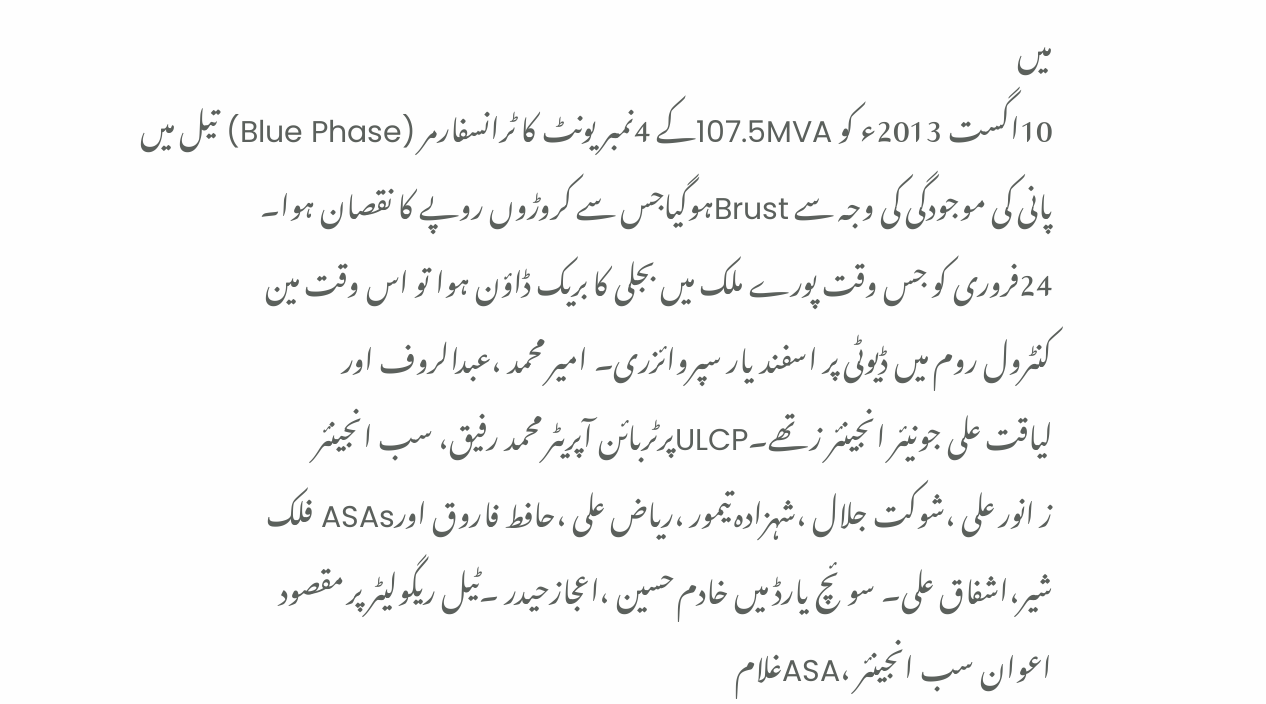میں
10اگست 2013ء کو 107.5MVAکے 4نمبر یونٹ کا ٹرانسفارمر (Blue Phase) تیل میں
پانی کی موجودگی کی وجہ سے Brustہوگیاجس سے کروڑوں روپے کا نقصان ہوا۔
24فروری کو جس وقت پورے ملک میں بجلی کا بریک ڈاؤن ہوا تو اس وقت مین
کنٹرول روم میں ڈیوٹی پر اسفند یار سپروائزری۔ امیر محمد ،عبدالروف اور
لیاقت علی جونیئر انجینئر ز تھے۔ULCPپرٹربائن آپریٹر محمد رفیق، سب انجینئر
ز انور علی ،شوکت جلال ،شہزادہ تیمور ،ریاض علی ،حافط فاروق اورASAs فلک
شیر،اشفاق علی۔ سوئچ یارڈ میں خادم حسین ،اعجازحیدر ۔ٹیل ریگولیٹر پر مقصود
اعوان سب انجینئر ،ASAغلام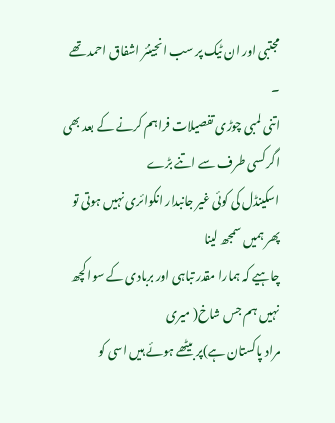مجتبی اور ان ٹیک پر سب انجینئر اشفاق احمد تھے
۔
اتنی لمبی چوڑی تفصیلات فراہم کرنے کے بعد بھی اگر کسی طرف سے اتنے بڑے
اسکینڈل کی کوئی غیر جانبدار انکوائری نہیں ہوتی تو پھر ہمیں سمجھ لینا
چاہیے کہ ہمارا مقدر تباہی اور بربادی کے سوا کچھ نہیں ہم جس شاخ( میری
مراد پاکستان ہے)پر بیٹھے ہوئے ہیں اسی کو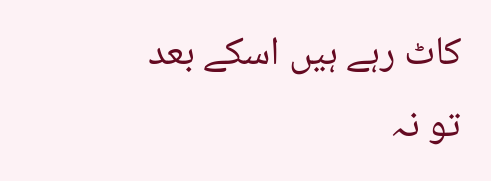کاٹ رہے ہیں اسکے بعد تو نہ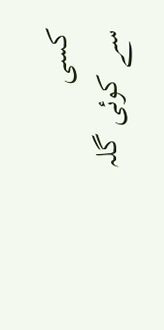کسی
سے کوئی گلہ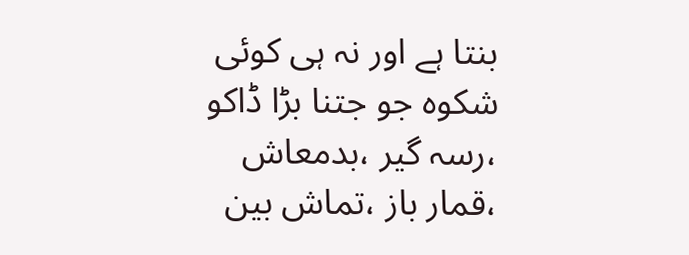بنتا ہے اور نہ ہی کوئی شکوہ جو جتنا بڑا ڈاکو ،رسہ گیر ،بدمعاش
،قمار باز ،تماش بین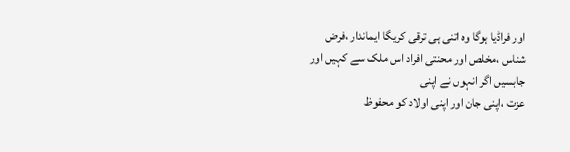اور فراڈیا ہوگا وہ اتنی ہی ترقی کریگا ایماندار ،فرض
شناس ،مخلص اور محنتی افراد اس ملک سے کہیں اور جابسیں اگر انہوں نے اپنی
عزت ،اپنی جان اور اپنی اولاد کو محفوظ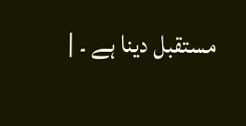مستقبل دینا ہے ۔ |